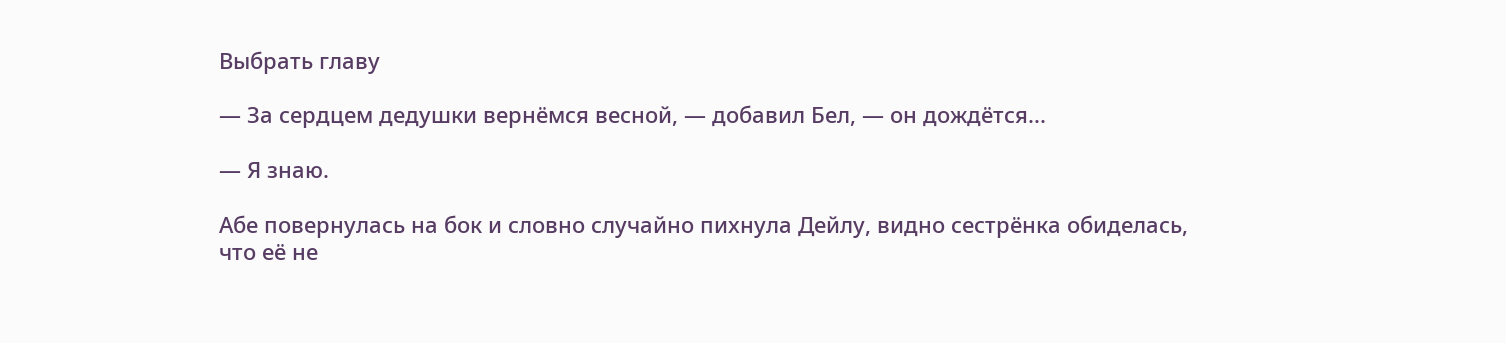Выбрать главу

— За сердцем дедушки вернёмся весной, — добавил Бел, — он дождётся...

— Я знаю.

Абе повернулась на бок и словно случайно пихнула Дейлу, видно сестрёнка обиделась, что её не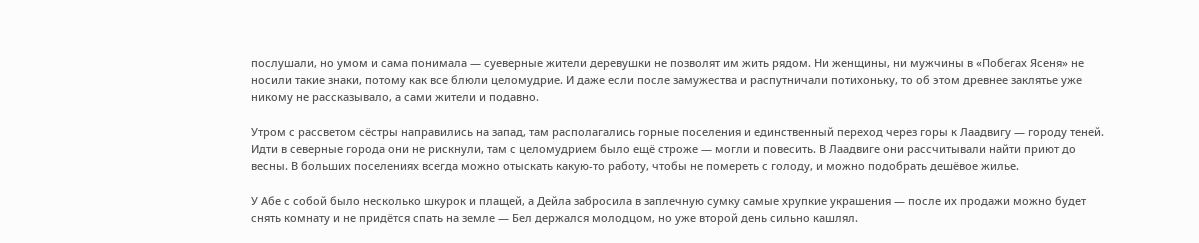послушали, но умом и сама понимала — суеверные жители деревушки не позволят им жить рядом. Ни женщины, ни мужчины в «Побегах Ясеня» не носили такие знаки, потому как все блюли целомудрие. И даже если после замужества и распутничали потихоньку, то об этом древнее заклятье уже никому не рассказывало, а сами жители и подавно.

Утром с рассветом сёстры направились на запад, там располагались горные поселения и единственный переход через горы к Лаадвигу — городу теней. Идти в северные города они не рискнули, там с целомудрием было ещё строже — могли и повесить. В Лаадвиге они рассчитывали найти приют до весны. В больших поселениях всегда можно отыскать какую-то работу, чтобы не помереть с голоду, и можно подобрать дешёвое жилье.

У Абе с собой было несколько шкурок и плащей, а Дейла забросила в заплечную сумку самые хрупкие украшения — после их продажи можно будет снять комнату и не придётся спать на земле — Бел держался молодцом, но уже второй день сильно кашлял.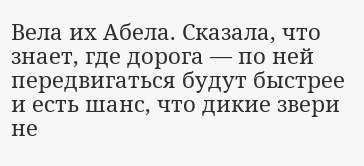Вела их Абела. Сказала, что знает, где дорога — по ней передвигаться будут быстрее и есть шанс, что дикие звери не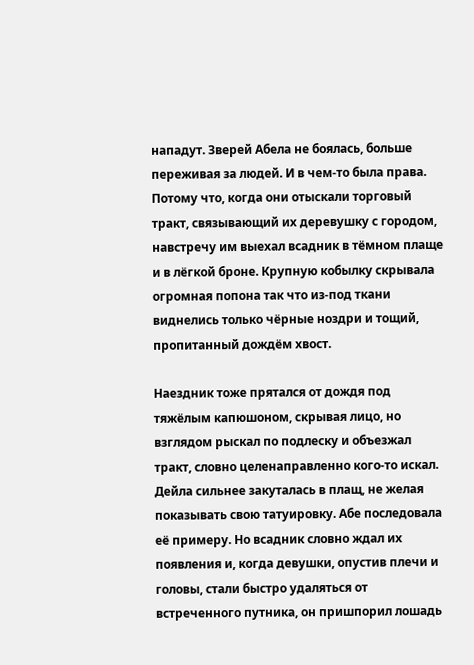нападут. Зверей Абела не боялась, больше переживая за людей. И в чем-то была права. Потому что, когда они отыскали торговый тракт, связывающий их деревушку с городом, навстречу им выехал всадник в тёмном плаще и в лёгкой броне. Крупную кобылку скрывала огромная попона так что из-под ткани виднелись только чёрные ноздри и тощий, пропитанный дождём хвост.

Наездник тоже прятался от дождя под тяжёлым капюшоном, скрывая лицо, но взглядом рыскал по подлеску и объезжал тракт, словно целенаправленно кого-то искал. Дейла сильнее закуталась в плащ, не желая показывать свою татуировку. Абе последовала её примеру. Но всадник словно ждал их появления и, когда девушки, опустив плечи и головы, стали быстро удаляться от встреченного путника, он пришпорил лошадь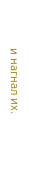и нагнал их.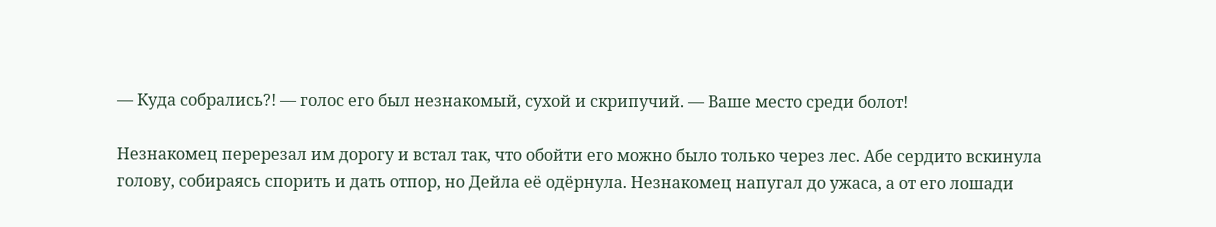— Куда собрались?! — голос его был незнакомый, сухой и скрипучий. — Ваше место среди болот!

Незнакомец перерезал им дорогу и встал так, что обойти его можно было только через лес. Абе сердито вскинула голову, собираясь спорить и дать отпор, но Дейла её одёрнула. Незнакомец напугал до ужаса, а от его лошади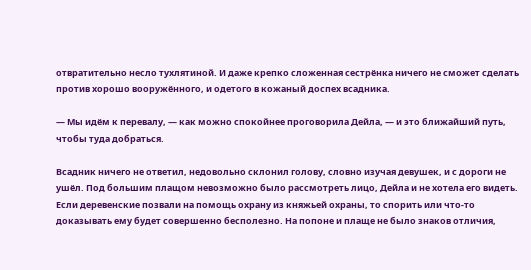отвратительно несло тухлятиной. И даже крепко сложенная сестрёнка ничего не сможет сделать против хорошо вооружённого, и одетого в кожаный доспех всадника.

— Мы идём к перевалу, — как можно спокойнее проговорила Дейла, — и это ближайший путь, чтобы туда добраться.

Всадник ничего не ответил, недовольно склонил голову, словно изучая девушек, и с дороги не ушёл. Под большим плащом невозможно было рассмотреть лицо, Дейла и не хотела его видеть. Если деревенские позвали на помощь охрану из княжьей охраны, то спорить или что-то доказывать ему будет совершенно бесполезно. На попоне и плаще не было знаков отличия,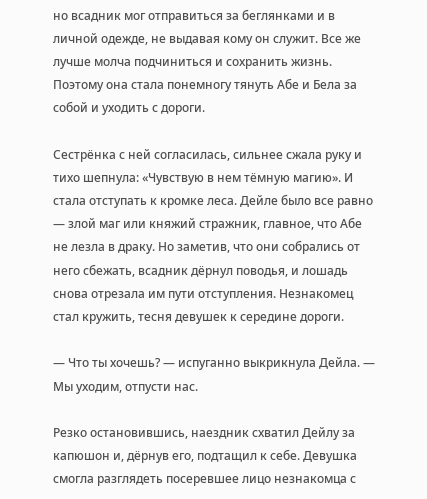но всадник мог отправиться за беглянками и в личной одежде, не выдавая кому он служит. Все же лучше молча подчиниться и сохранить жизнь. Поэтому она стала понемногу тянуть Абе и Бела за собой и уходить с дороги.

Сестрёнка с ней согласилась, сильнее сжала руку и тихо шепнула: «Чувствую в нем тёмную магию». И стала отступать к кромке леса. Дейле было все равно — злой маг или княжий стражник, главное, что Абе не лезла в драку. Но заметив, что они собрались от него сбежать, всадник дёрнул поводья, и лошадь снова отрезала им пути отступления. Незнакомец стал кружить, тесня девушек к середине дороги.

— Что ты хочешь? — испуганно выкрикнула Дейла. — Мы уходим, отпусти нас.

Резко остановившись, наездник схватил Дейлу за капюшон и, дёрнув его, подтащил к себе. Девушка смогла разглядеть посеревшее лицо незнакомца с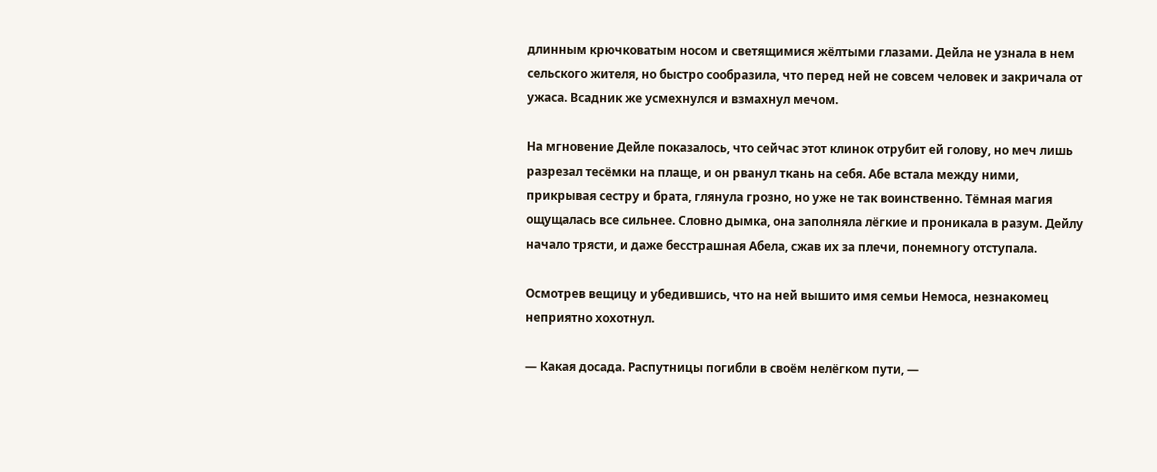длинным крючковатым носом и светящимися жёлтыми глазами. Дейла не узнала в нем сельского жителя, но быстро сообразила, что перед ней не совсем человек и закричала от ужаса. Всадник же усмехнулся и взмахнул мечом.

На мгновение Дейле показалось, что сейчас этот клинок отрубит ей голову, но меч лишь разрезал тесёмки на плаще, и он рванул ткань на себя. Абе встала между ними, прикрывая сестру и брата, глянула грозно, но уже не так воинственно. Тёмная магия ощущалась все сильнее. Словно дымка, она заполняла лёгкие и проникала в разум. Дейлу начало трясти, и даже бесстрашная Абела, сжав их за плечи, понемногу отступала.

Осмотрев вещицу и убедившись, что на ней вышито имя семьи Немоса, незнакомец неприятно хохотнул.

— Какая досада. Распутницы погибли в своём нелёгком пути, —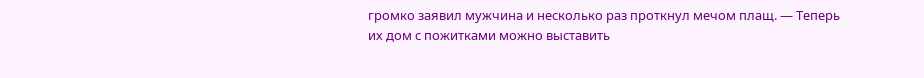громко заявил мужчина и несколько раз проткнул мечом плащ. — Теперь их дом с пожитками можно выставить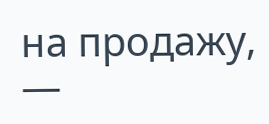на продажу, —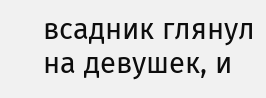всадник глянул на девушек, и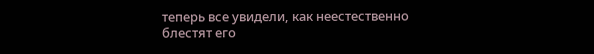теперь все увидели, как неестественно блестят его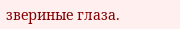звериные глаза.